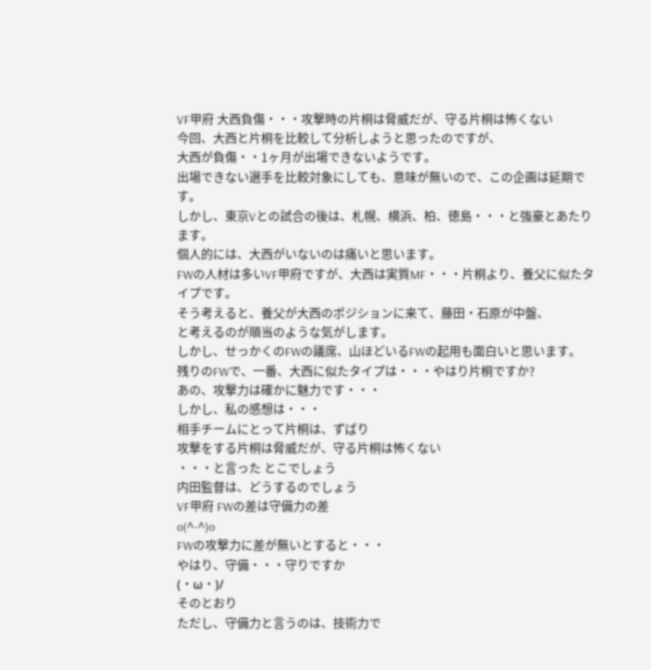VF甲府 大西負傷・・・攻撃時の片桐は脅威だが、守る片桐は怖くない
今回、大西と片桐を比較して分析しようと思ったのですが、
大西が負傷・・1ヶ月が出場できないようです。
出場できない選手を比較対象にしても、意味が無いので、この企画は延期です。
しかし、東京Vとの試合の後は、札幌、横浜、柏、徳島・・・と強豪とあたります。
個人的には、大西がいないのは痛いと思います。
FWの人材は多いVF甲府ですが、大西は実質MF・・・片桐より、養父に似たタイプです。
そう考えると、養父が大西のポジションに来て、藤田・石原が中盤、
と考えるのが順当のような気がします。
しかし、せっかくのFWの議席、山ほどいるFWの起用も面白いと思います。
残りのFWで、一番、大西に似たタイプは・・・やはり片桐ですか?
あの、攻撃力は確かに魅力です・・・
しかし、私の感想は・・・
相手チームにとって片桐は、ずばり
攻撃をする片桐は脅威だが、守る片桐は怖くない
・・・と言った とこでしょう
内田監督は、どうするのでしょう
VF甲府 FWの差は守備力の差
o(^-^)o
FWの攻撃力に差が無いとすると・・・
やはり、守備・・・守りですか
(・ω・)/
そのとおり
ただし、守備力と言うのは、技術力で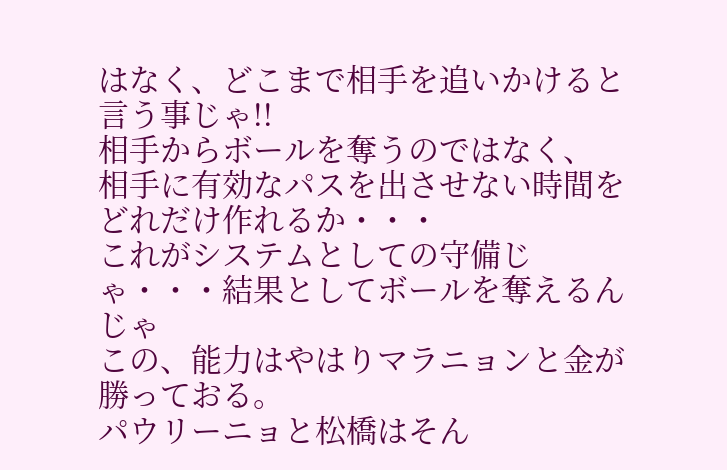はなく、どこまで相手を追いかけると言う事じゃ!!
相手からボールを奪うのではなく、
相手に有効なパスを出させない時間をどれだけ作れるか・・・
これがシステムとしての守備じゃ・・・結果としてボールを奪えるんじゃ
この、能力はやはりマラニョンと金が勝っておる。
パウリーニョと松橋はそん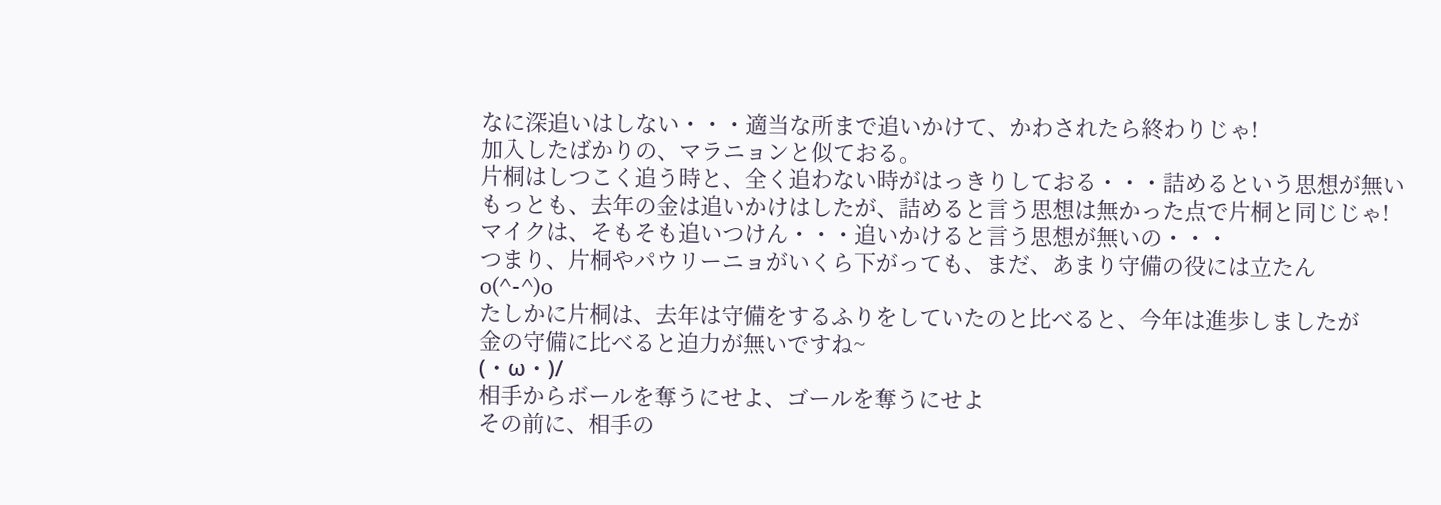なに深追いはしない・・・適当な所まで追いかけて、かわされたら終わりじゃ!
加入したばかりの、マラニョンと似ておる。
片桐はしつこく追う時と、全く追わない時がはっきりしておる・・・詰めるという思想が無い
もっとも、去年の金は追いかけはしたが、詰めると言う思想は無かった点で片桐と同じじゃ!
マイクは、そもそも追いつけん・・・追いかけると言う思想が無いの・・・
つまり、片桐やパウリーニョがいくら下がっても、まだ、あまり守備の役には立たん
o(^-^)o
たしかに片桐は、去年は守備をするふりをしていたのと比べると、今年は進歩しましたが
金の守備に比べると迫力が無いですね~
(・ω・)/
相手からボールを奪うにせよ、ゴールを奪うにせよ
その前に、相手の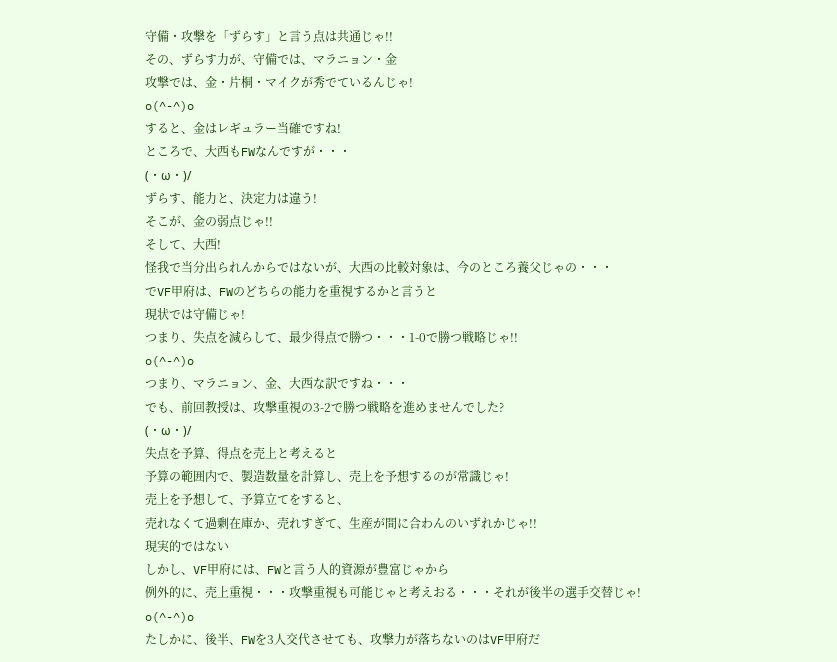守備・攻撃を「ずらす」と言う点は共通じゃ!!
その、ずらす力が、守備では、マラニョン・金
攻撃では、金・片桐・マイクが秀でているんじゃ!
o(^-^)o
すると、金はレギュラー当確ですね!
ところで、大西もFWなんですが・・・
(・ω・)/
ずらす、能力と、決定力は違う!
そこが、金の弱点じゃ!!
そして、大西!
怪我で当分出られんからではないが、大西の比較対象は、今のところ養父じゃの・・・
でVF甲府は、FWのどちらの能力を重視するかと言うと
現状では守備じゃ!
つまり、失点を減らして、最少得点で勝つ・・・1-0で勝つ戦略じゃ!!
o(^-^)o
つまり、マラニョン、金、大西な訳ですね・・・
でも、前回教授は、攻撃重視の3-2で勝つ戦略を進めませんでした?
(・ω・)/
失点を予算、得点を売上と考えると
予算の範囲内で、製造数量を計算し、売上を予想するのが常識じゃ!
売上を予想して、予算立てをすると、
売れなくて過剰在庫か、売れすぎて、生産が間に合わんのいずれかじゃ!!
現実的ではない
しかし、VF甲府には、FWと言う人的資源が豊富じゃから
例外的に、売上重視・・・攻撃重視も可能じゃと考えおる・・・それが後半の選手交替じゃ!
o(^-^)o
たしかに、後半、FWを3人交代させても、攻撃力が落ちないのはVF甲府だ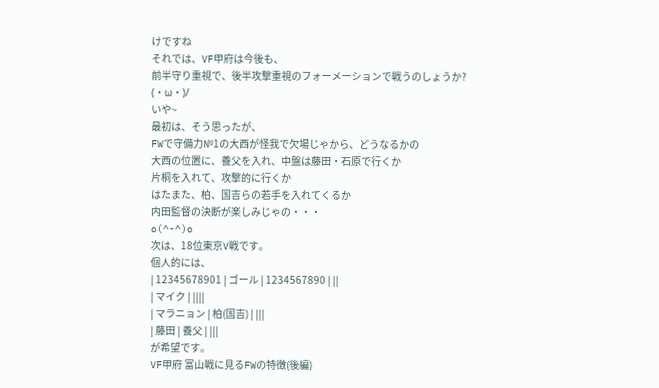けですね
それでは、VF甲府は今後も、
前半守り重視で、後半攻撃重視のフォーメーションで戦うのしょうか?
(・ω・)/
いや~
最初は、そう思ったが、
FWで守備力№1の大西が怪我で欠場じゃから、どうなるかの
大西の位置に、養父を入れ、中盤は藤田・石原で行くか
片桐を入れて、攻撃的に行くか
はたまた、柏、国吉らの若手を入れてくるか
内田監督の決断が楽しみじゃの・・・
o(^-^)o
次は、18位東京V戦です。
個人的には、
| 12345678901 | ゴール | 1234567890 | ||
| マイク | ||||
| マラニョン | 柏(国吉) | |||
| 藤田 | 養父 | |||
が希望です。
VF甲府 富山戦に見るFWの特徴(後編)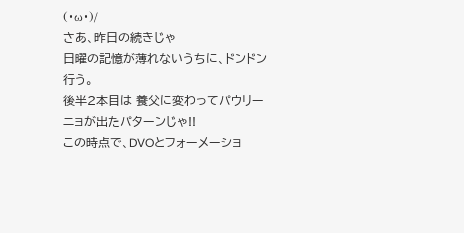(・ω・)/
さあ、昨日の続きじゃ
日曜の記憶が薄れないうちに、ドンドン行う。
後半2本目は 養父に変わってパウリーニョが出たパターンじゃ!!
この時点で、DVOとフォーメーショ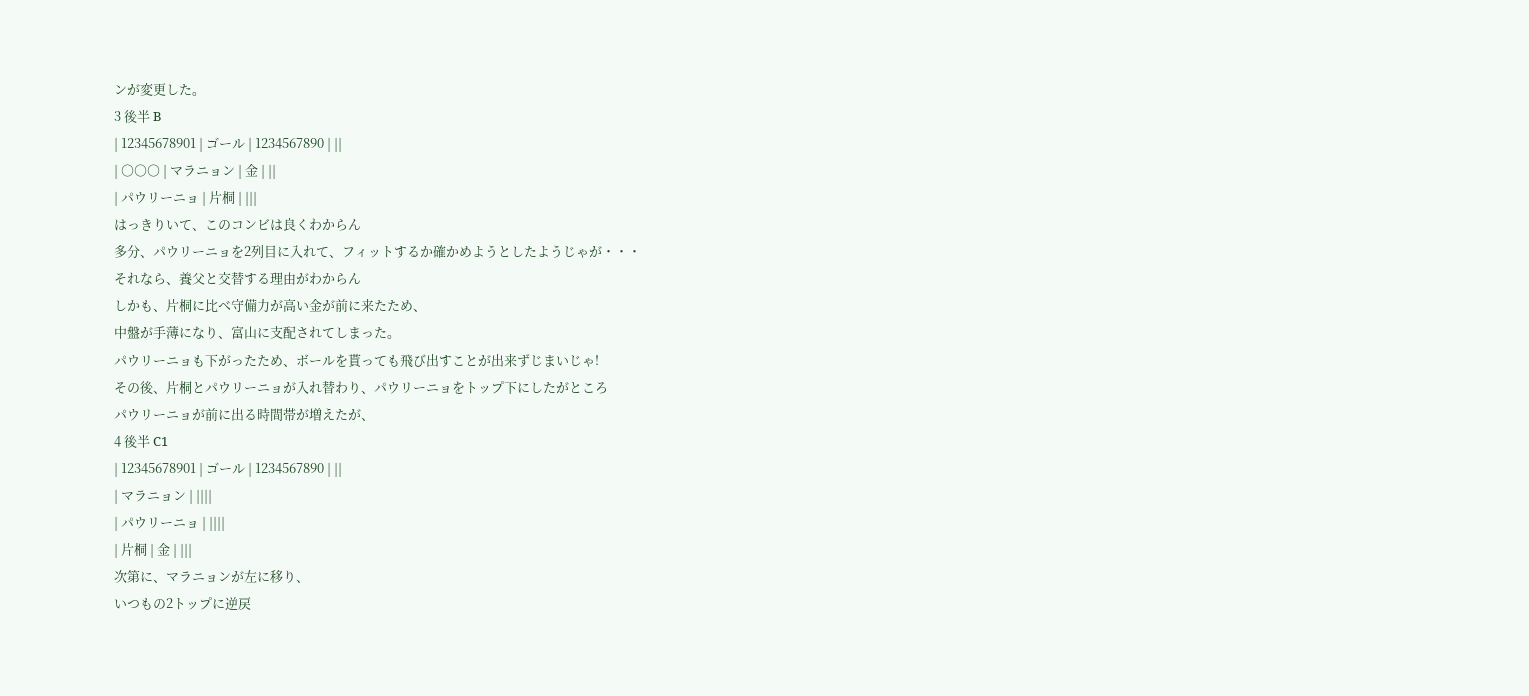ンが変更した。
3 後半 B
| 12345678901 | ゴール | 1234567890 | ||
| ○○○ | マラニョン | 金 | ||
| パウリーニョ | 片桐 | |||
はっきりいて、このコンビは良くわからん
多分、パウリーニョを2列目に入れて、フィットするか確かめようとしたようじゃが・・・
それなら、養父と交替する理由がわからん
しかも、片桐に比べ守備力が高い金が前に来たため、
中盤が手薄になり、富山に支配されてしまった。
パウリーニョも下がったため、ボールを貰っても飛び出すことが出来ずじまいじゃ!
その後、片桐とパウリーニョが入れ替わり、パウリーニョをトップ下にしたがところ
パウリーニョが前に出る時間帯が増えたが、
4 後半 C1
| 12345678901 | ゴール | 1234567890 | ||
| マラニョン | ||||
| パウリーニョ | ||||
| 片桐 | 金 | |||
次第に、マラニョンが左に移り、
いつもの2トップに逆戻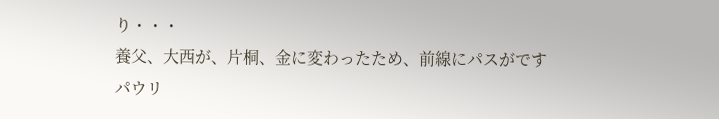り・・・
養父、大西が、片桐、金に変わったため、前線にパスがです
パウリ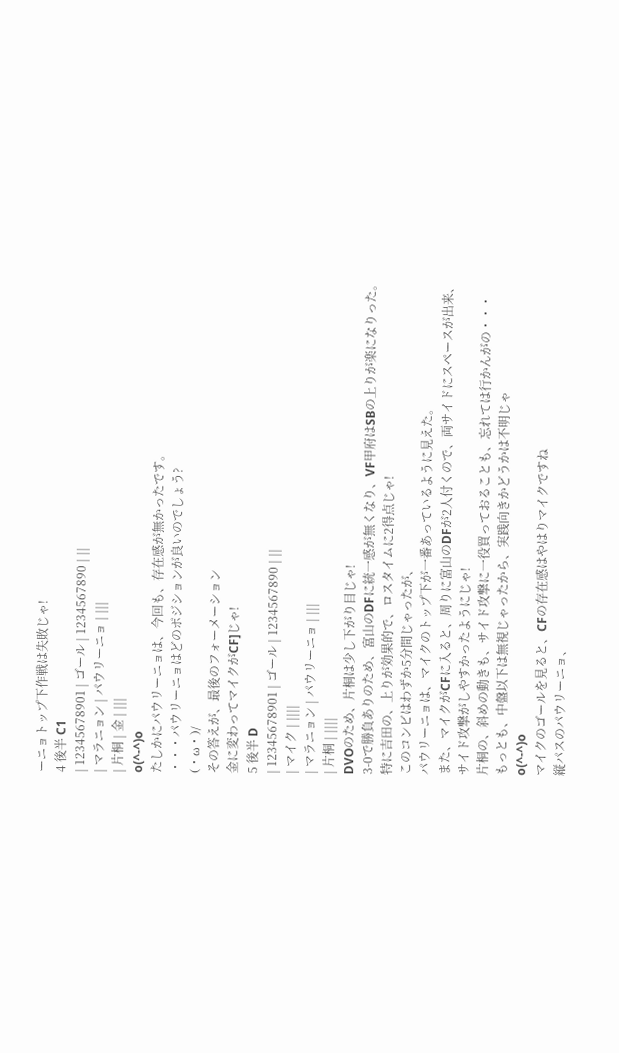ーニョトップ下作戦は失敗じゃ!
4 後半 C1
| 12345678901 | ゴール | 1234567890 | ||
| マラニョン | パウリーニョ | |||
| 片桐 | 金 | |||
o(^-^)o
たしかにパウリーニョは、今回も、存在感が無かったです。
・・・パウリーニョはどのポジションが良いのでしょう?
(・ω・)/
その答えが、最後のフォーメーション
金に変わってマイクがCF]じゃ!
5 後半 D
| 12345678901 | ゴール | 1234567890 | ||
| マイク | ||||
| マラニョン | パウリーニョ | |||
| 片桐 | ||||
DVOのため、片桐は少し下がり目じゃ!
3-0で勝負ありのため、富山のDFに統一感が無くなり、VF甲府はSBの上りが楽になりった。
特に吉田の、上りが効果的で、ロスタイムに2得点じゃ!
このコンビはわずか5分間じゃったが、
パウリーニョは、マイクのトップ下が一番あっているように見えた。
また、マイクがCFに入ると、周りに富山のDFが2人付くので、両サイドにスペースが出来、
サイド攻撃がしやすかったようにじゃ!
片桐の、斜めの動きも、サイド攻撃に一役買っておることも、忘れては行かんがの・・・
もっとも、中盤以下は無視じゃったから、実践向きかどうかは不明じゃ
o(^-^)o
マイクのゴールを見ると、CFの存在感はやはりマイクですね
縦パスのパウリーニョ、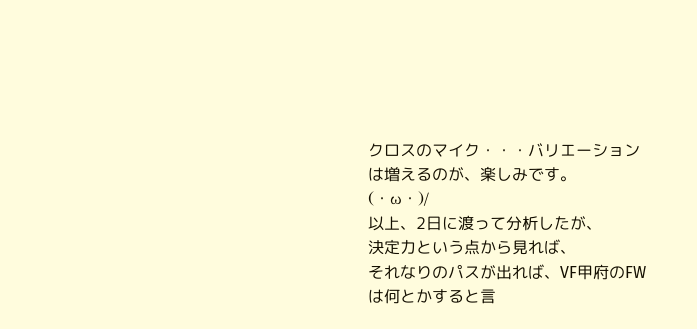クロスのマイク・・・バリエーションは増えるのが、楽しみです。
(・ω・)/
以上、2日に渡って分析したが、
決定力という点から見れば、
それなりのパスが出れば、VF甲府のFWは何とかすると言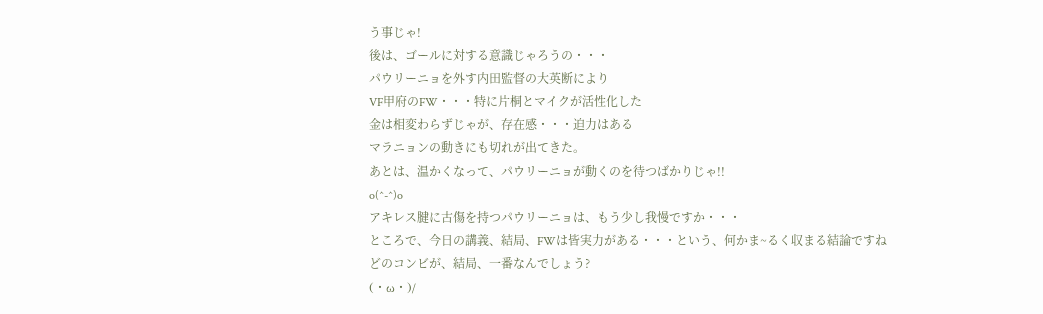う事じゃ!
後は、ゴールに対する意識じゃろうの・・・
パウリーニョを外す内田監督の大英断により
VF甲府のFW・・・特に片桐とマイクが活性化した
金は相変わらずじゃが、存在感・・・迫力はある
マラニョンの動きにも切れが出てきた。
あとは、温かくなって、パウリーニョが動くのを待つばかりじゃ!!
o(^-^)o
アキレス腱に古傷を持つパウリーニョは、もう少し我慢ですか・・・
ところで、今日の講義、結局、FWは皆実力がある・・・という、何かま~るく収まる結論ですね
どのコンビが、結局、一番なんでしょう?
(・ω・)/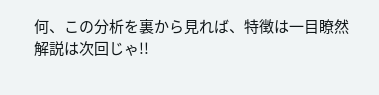何、この分析を裏から見れば、特徴は一目瞭然
解説は次回じゃ!!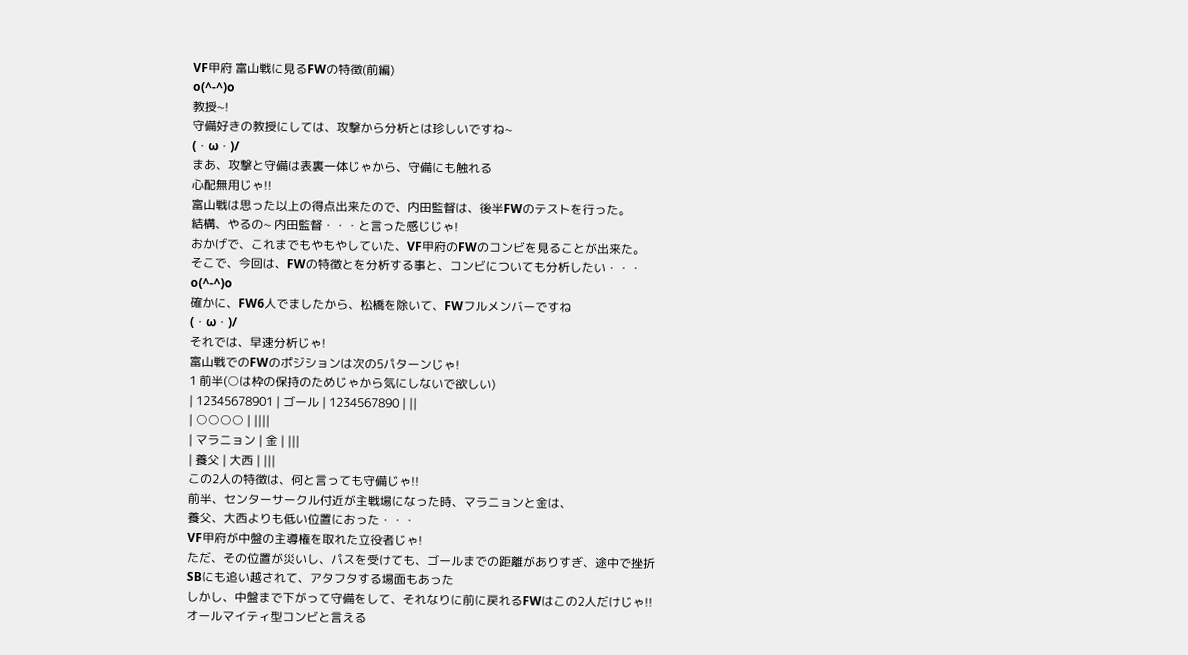VF甲府 富山戦に見るFWの特徴(前編)
o(^-^)o
教授~!
守備好きの教授にしては、攻撃から分析とは珍しいですね~
(・ω・)/
まあ、攻撃と守備は表裏一体じゃから、守備にも触れる
心配無用じゃ!!
富山戦は思った以上の得点出来たので、内田監督は、後半FWのテストを行った。
結構、やるの~ 内田監督・・・と言った感じじゃ!
おかげで、これまでもやもやしていた、VF甲府のFWのコンビを見ることが出来た。
そこで、今回は、FWの特徴とを分析する事と、コンビについても分析したい・・・
o(^-^)o
確かに、FW6人でましたから、松橋を除いて、FWフルメンバーですね
(・ω・)/
それでは、早速分析じゃ!
富山戦でのFWのポジションは次の5パターンじゃ!
1 前半(○は枠の保持のためじゃから気にしないで欲しい)
| 12345678901 | ゴール | 1234567890 | ||
| ○○○○ | ||||
| マラニョン | 金 | |||
| 養父 | 大西 | |||
この2人の特徴は、何と言っても守備じゃ!!
前半、センターサークル付近が主戦場になった時、マラニョンと金は、
養父、大西よりも低い位置におった・・・
VF甲府が中盤の主導権を取れた立役者じゃ!
ただ、その位置が災いし、パスを受けても、ゴールまでの距離がありすぎ、途中で挫折
SBにも追い越されて、アタフタする場面もあった
しかし、中盤まで下がって守備をして、それなりに前に戻れるFWはこの2人だけじゃ!!
オールマイティ型コンビと言える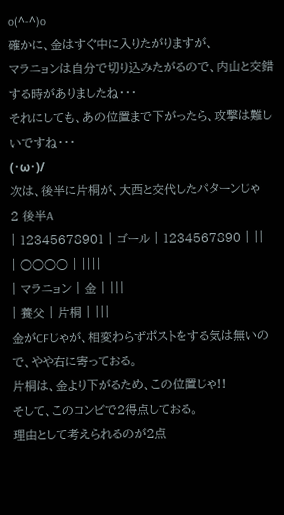o(^-^)o
確かに、金はすぐ中に入りたがりますが、
マラニョンは自分で切り込みたがるので、内山と交錯する時がありましたね・・・
それにしても、あの位置まで下がったら、攻撃は難しいですね・・・
(・ω・)/
次は、後半に片桐が、大西と交代したパターンじゃ
2 後半A
| 12345678901 | ゴール | 1234567890 | ||
| ○○○○ | ||||
| マラニョン | 金 | |||
| 養父 | 片桐 | |||
金がCFじゃが、相変わらずポストをする気は無いので、やや右に寄っておる。
片桐は、金より下がるため、この位置じゃ!!
そして、このコンビで2得点しておる。
理由として考えられるのが2点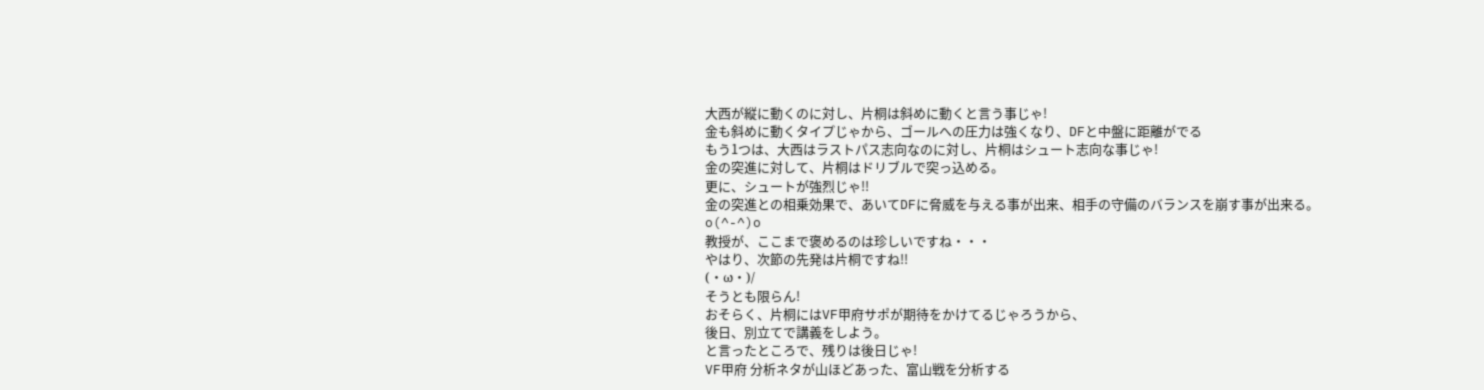大西が縦に動くのに対し、片桐は斜めに動くと言う事じゃ!
金も斜めに動くタイプじゃから、ゴールへの圧力は強くなり、DFと中盤に距離がでる
もう1つは、大西はラストパス志向なのに対し、片桐はシュート志向な事じゃ!
金の突進に対して、片桐はドリブルで突っ込める。
更に、シュートが強烈じゃ!!
金の突進との相乗効果で、あいてDFに脅威を与える事が出来、相手の守備のバランスを崩す事が出来る。
o(^-^)o
教授が、ここまで褒めるのは珍しいですね・・・
やはり、次節の先発は片桐ですね!!
(・ω・)/
そうとも限らん!
おそらく、片桐にはVF甲府サポが期待をかけてるじゃろうから、
後日、別立てで講義をしよう。
と言ったところで、残りは後日じゃ!
VF甲府 分析ネタが山ほどあった、富山戦を分析する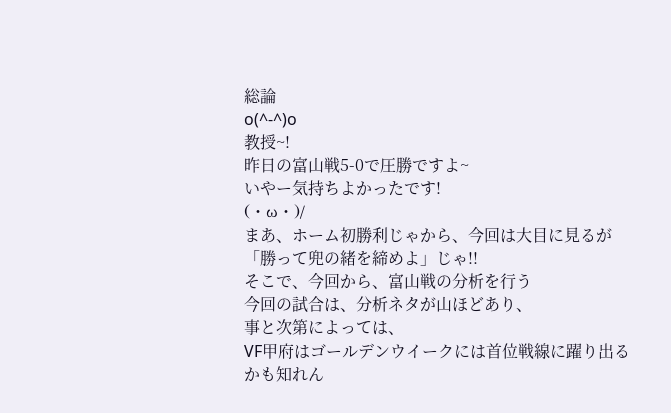総論
o(^-^)o
教授~!
昨日の富山戦5-0で圧勝ですよ~
いやー気持ちよかったです!
(・ω・)/
まあ、ホーム初勝利じゃから、今回は大目に見るが
「勝って兜の緒を締めよ」じゃ!!
そこで、今回から、富山戦の分析を行う
今回の試合は、分析ネタが山ほどあり、
事と次第によっては、
VF甲府はゴールデンウイークには首位戦線に躍り出るかも知れん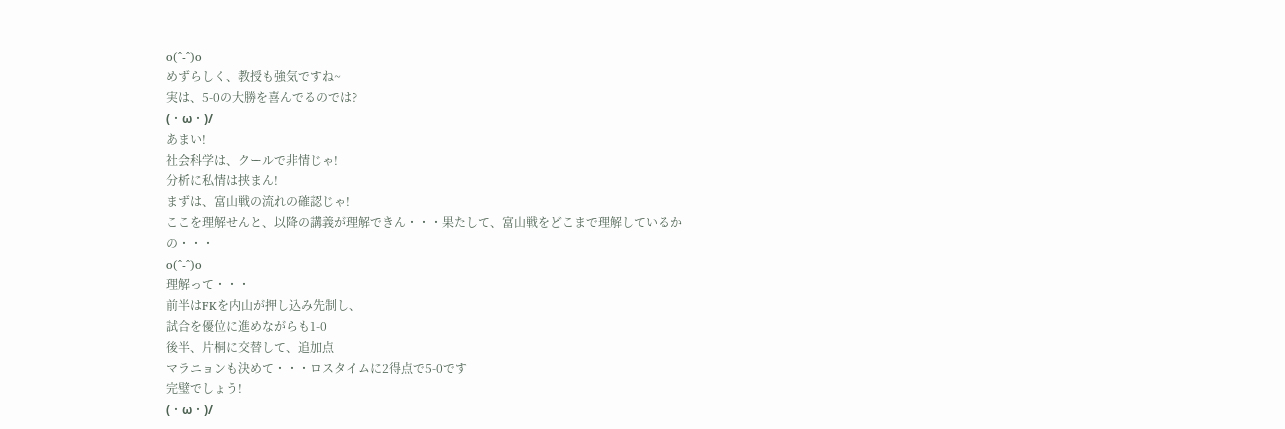o(^-^)o
めずらしく、教授も強気ですね~
実は、5-0の大勝を喜んでるのでは?
(・ω・)/
あまい!
社会科学は、クールで非情じゃ!
分析に私情は挟まん!
まずは、富山戦の流れの確認じゃ!
ここを理解せんと、以降の講義が理解できん・・・果たして、富山戦をどこまで理解しているかの・・・
o(^-^)o
理解って・・・
前半はFKを内山が押し込み先制し、
試合を優位に進めながらも1-0
後半、片桐に交替して、追加点
マラニョンも決めて・・・ロスタイムに2得点で5-0です
完璧でしょう!
(・ω・)/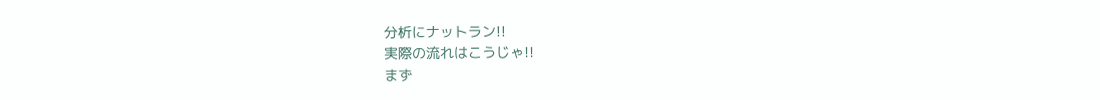分析にナットラン!!
実際の流れはこうじゃ!!
まず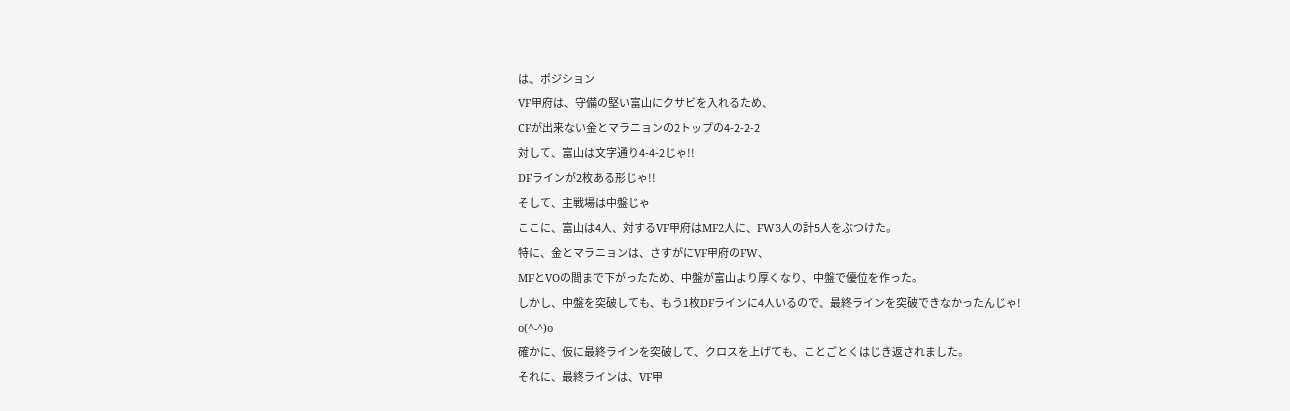は、ポジション
VF甲府は、守備の堅い富山にクサビを入れるため、
CFが出来ない金とマラニョンの2トップの4-2-2-2
対して、富山は文字通り4-4-2じゃ!!
DFラインが2枚ある形じゃ!!
そして、主戦場は中盤じゃ
ここに、富山は4人、対するVF甲府はMF2人に、FW3人の計5人をぶつけた。
特に、金とマラニョンは、さすがにVF甲府のFW、
MFとVOの間まで下がったため、中盤が富山より厚くなり、中盤で優位を作った。
しかし、中盤を突破しても、もう1枚DFラインに4人いるので、最終ラインを突破できなかったんじゃ!
o(^-^)o
確かに、仮に最終ラインを突破して、クロスを上げても、ことごとくはじき返されました。
それに、最終ラインは、VF甲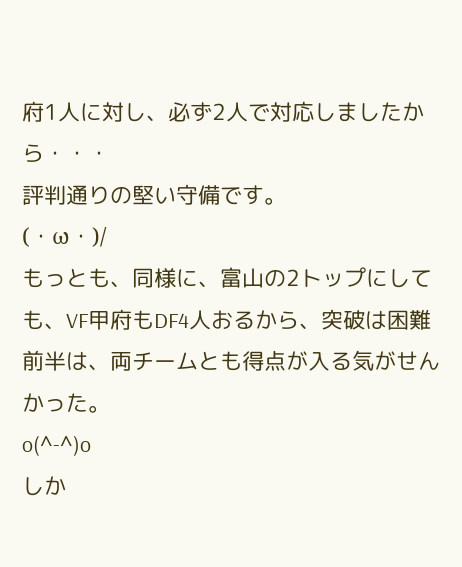府1人に対し、必ず2人で対応しましたから・・・
評判通りの堅い守備です。
(・ω・)/
もっとも、同様に、富山の2トップにしても、VF甲府もDF4人おるから、突破は困難
前半は、両チームとも得点が入る気がせんかった。
o(^-^)o
しか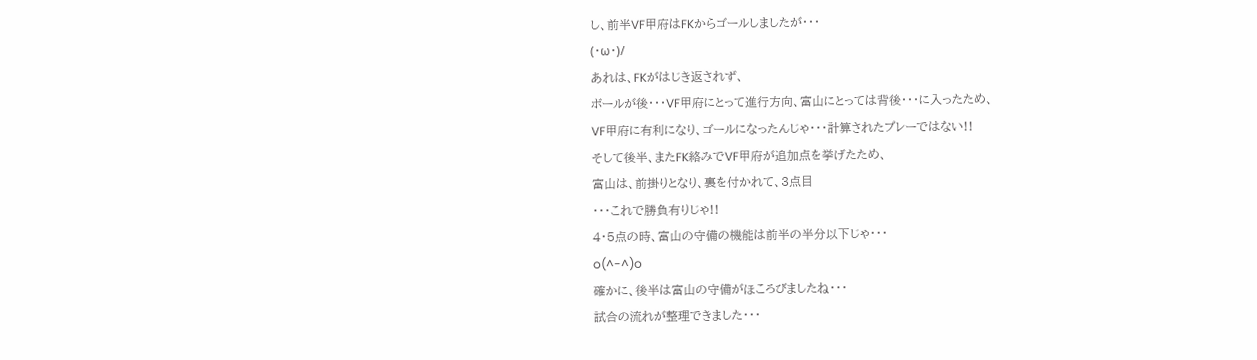し、前半VF甲府はFKからゴールしましたが・・・
(・ω・)/
あれは、FKがはじき返されず、
ボールが後・・・VF甲府にとって進行方向、富山にとっては背後・・・に入ったため、
VF甲府に有利になり、ゴールになったんじゃ・・・計算されたプレーではない!!
そして後半、またFK絡みでVF甲府が追加点を挙げたため、
富山は、前掛りとなり、裏を付かれて、3点目
・・・これで勝負有りじゃ!!
4・5点の時、富山の守備の機能は前半の半分以下じゃ・・・
o(^-^)o
確かに、後半は富山の守備がほころびましたね・・・
試合の流れが整理できました・・・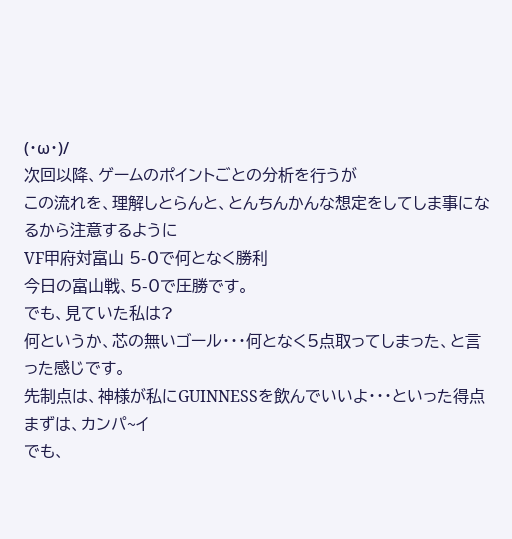(・ω・)/
次回以降、ゲームのポイントごとの分析を行うが
この流れを、理解しとらんと、とんちんかんな想定をしてしま事になるから注意するように
VF甲府対富山 5-0で何となく勝利
今日の富山戦、5-0で圧勝です。
でも、見ていた私は?
何というか、芯の無いゴール・・・何となく5点取ってしまった、と言った感じです。
先制点は、神様が私にGUINNESSを飲んでいいよ・・・といった得点
まずは、カンパ~イ
でも、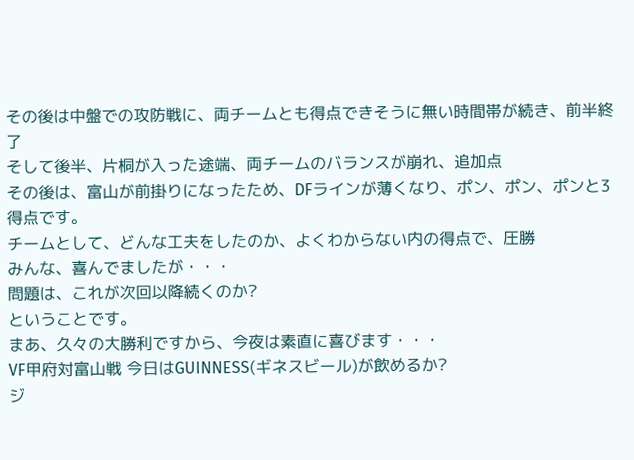その後は中盤での攻防戦に、両チームとも得点できそうに無い時間帯が続き、前半終了
そして後半、片桐が入った途端、両チームのバランスが崩れ、追加点
その後は、富山が前掛りになったため、DFラインが薄くなり、ポン、ポン、ポンと3得点です。
チームとして、どんな工夫をしたのか、よくわからない内の得点で、圧勝
みんな、喜んでましたが・・・
問題は、これが次回以降続くのか?
ということです。
まあ、久々の大勝利ですから、今夜は素直に喜びます・・・
VF甲府対富山戦 今日はGUINNESS(ギネスビール)が飲めるか?
ジ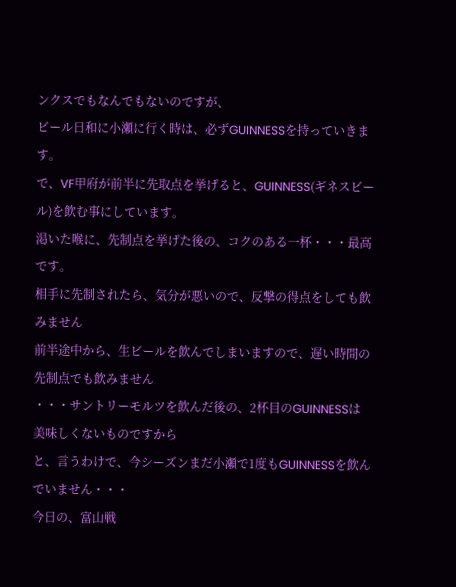ンクスでもなんでもないのですが、
ビール日和に小瀬に行く時は、必ずGUINNESSを持っていきます。
で、VF甲府が前半に先取点を挙げると、GUINNESS(ギネスビール)を飲む事にしています。
渇いた喉に、先制点を挙げた後の、コクのある一杯・・・最高です。
相手に先制されたら、気分が悪いので、反撃の得点をしても飲みません
前半途中から、生ビールを飲んでしまいますので、遅い時間の先制点でも飲みません
・・・サントリーモルツを飲んだ後の、2杯目のGUINNESSは美味しくないものですから
と、言うわけで、今シーズンまだ小瀬で1度もGUINNESSを飲んでいません・・・
今日の、富山戦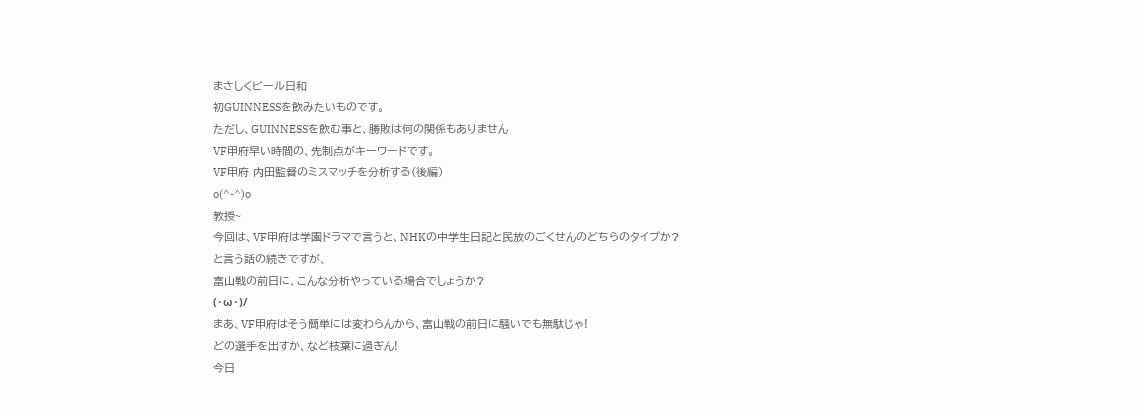まさしくビール日和
初GUINNESSを飲みたいものです。
ただし、GUINNESSを飲む事と、勝敗は何の関係もありません
VF甲府早い時間の、先制点がキーワードです。
VF甲府 内田監督のミスマッチを分析する(後編)
o(^-^)o
教授~
今回は、VF甲府は学園ドラマで言うと、NHKの中学生日記と民放のごくせんのどちらのタイプか?
と言う話の続きですが、
富山戦の前日に、こんな分析やっている場合でしょうか?
(・ω・)/
まあ、VF甲府はそう簡単には変わらんから、富山戦の前日に騒いでも無駄じゃ!
どの選手を出すか、など枝葉に過ぎん!
今日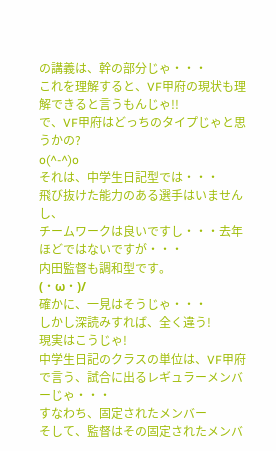の講義は、幹の部分じゃ・・・
これを理解すると、VF甲府の現状も理解できると言うもんじゃ!!
で、VF甲府はどっちのタイプじゃと思うかの?
o(^-^)o
それは、中学生日記型では・・・
飛び抜けた能力のある選手はいませんし、
チームワークは良いですし・・・去年ほどではないですが・・・
内田監督も調和型です。
(・ω・)/
確かに、一見はそうじゃ・・・
しかし深読みすれば、全く違う!
現実はこうじゃ!
中学生日記のクラスの単位は、VF甲府で言う、試合に出るレギュラーメンバーじゃ・・・
すなわち、固定されたメンバー
そして、監督はその固定されたメンバ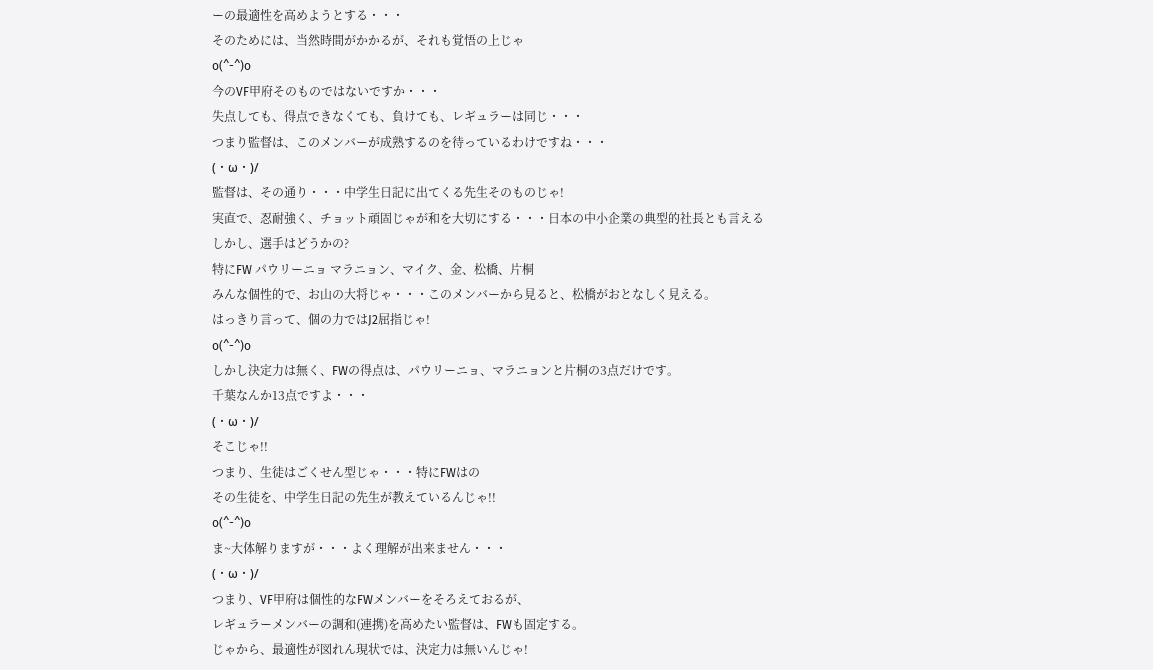ーの最適性を高めようとする・・・
そのためには、当然時間がかかるが、それも覚悟の上じゃ
o(^-^)o
今のVF甲府そのものではないですか・・・
失点しても、得点できなくても、負けても、レギュラーは同じ・・・
つまり監督は、このメンバーが成熟するのを待っているわけですね・・・
(・ω・)/
監督は、その通り・・・中学生日記に出てくる先生そのものじゃ!
実直で、忍耐強く、チョット頑固じゃが和を大切にする・・・日本の中小企業の典型的社長とも言える
しかし、選手はどうかの?
特にFW パウリーニョ マラニョン、マイク、金、松橋、片桐
みんな個性的で、お山の大将じゃ・・・このメンバーから見ると、松橋がおとなしく見える。
はっきり言って、個の力ではJ2屈指じゃ!
o(^-^)o
しかし決定力は無く、FWの得点は、パウリーニョ、マラニョンと片桐の3点だけです。
千葉なんか13点ですよ・・・
(・ω・)/
そこじゃ!!
つまり、生徒はごくせん型じゃ・・・特にFWはの
その生徒を、中学生日記の先生が教えているんじゃ!!
o(^-^)o
ま~大体解りますが・・・よく理解が出来ません・・・
(・ω・)/
つまり、VF甲府は個性的なFWメンバーをそろえておるが、
レギュラーメンバーの調和(連携)を高めたい監督は、FWも固定する。
じゃから、最適性が図れん現状では、決定力は無いんじゃ!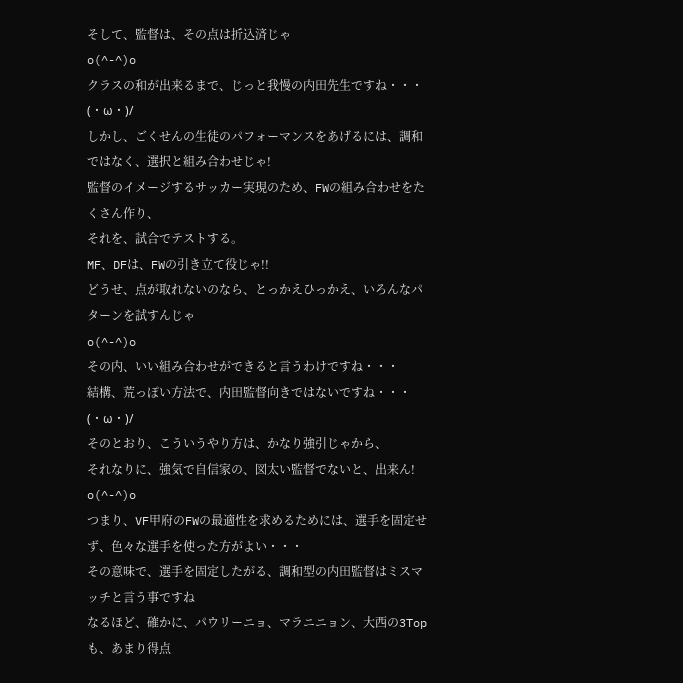そして、監督は、その点は折込済じゃ
o(^-^)o
クラスの和が出来るまで、じっと我慢の内田先生ですね・・・
(・ω・)/
しかし、ごくせんの生徒のパフォーマンスをあげるには、調和ではなく、選択と組み合わせじゃ!
監督のイメージするサッカー実現のため、FWの組み合わせをたくさん作り、
それを、試合でテストする。
MF、DFは、FWの引き立て役じゃ!!
どうせ、点が取れないのなら、とっかえひっかえ、いろんなパターンを試すんじゃ
o(^-^)o
その内、いい組み合わせができると言うわけですね・・・
結構、荒っぽい方法で、内田監督向きではないですね・・・
(・ω・)/
そのとおり、こういうやり方は、かなり強引じゃから、
それなりに、強気で自信家の、図太い監督でないと、出来ん!
o(^-^)o
つまり、VF甲府のFWの最適性を求めるためには、選手を固定せず、色々な選手を使った方がよい・・・
その意味で、選手を固定したがる、調和型の内田監督はミスマッチと言う事ですね
なるほど、確かに、パウリーニョ、マラニニョン、大西の3Topも、あまり得点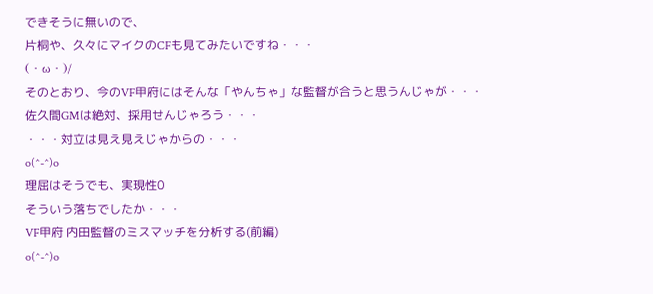できそうに無いので、
片桐や、久々にマイクのCFも見てみたいですね・・・
(・ω・)/
そのとおり、今のVF甲府にはそんな「やんちゃ」な監督が合うと思うんじゃが・・・
佐久間GMは絶対、採用せんじゃろう・・・
・・・対立は見え見えじゃからの・・・
o(^-^)o
理屈はそうでも、実現性0
そういう落ちでしたか・・・
VF甲府 内田監督のミスマッチを分析する(前編)
o(^-^)o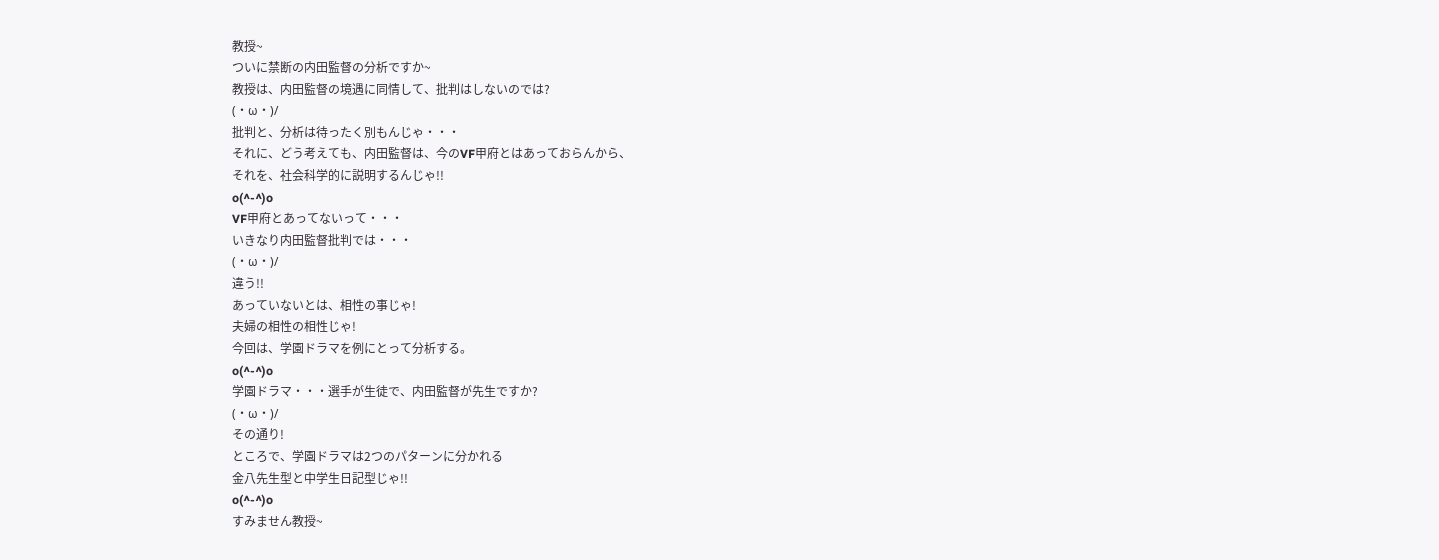教授~
ついに禁断の内田監督の分析ですか~
教授は、内田監督の境遇に同情して、批判はしないのでは?
(・ω・)/
批判と、分析は待ったく別もんじゃ・・・
それに、どう考えても、内田監督は、今のVF甲府とはあっておらんから、
それを、社会科学的に説明するんじゃ!!
o(^-^)o
VF甲府とあってないって・・・
いきなり内田監督批判では・・・
(・ω・)/
違う!!
あっていないとは、相性の事じゃ!
夫婦の相性の相性じゃ!
今回は、学園ドラマを例にとって分析する。
o(^-^)o
学園ドラマ・・・選手が生徒で、内田監督が先生ですか?
(・ω・)/
その通り!
ところで、学園ドラマは2つのパターンに分かれる
金八先生型と中学生日記型じゃ!!
o(^-^)o
すみません教授~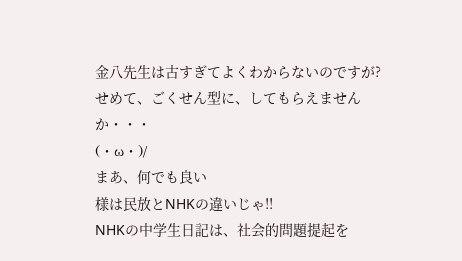金八先生は古すぎてよくわからないのですが?
せめて、ごくせん型に、してもらえませんか・・・
(・ω・)/
まあ、何でも良い
様は民放とNHKの違いじゃ!!
NHKの中学生日記は、社会的問題提起を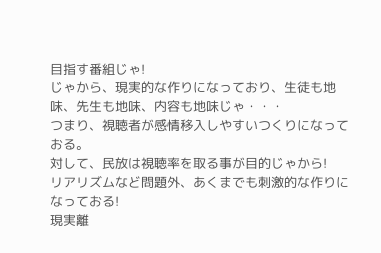目指す番組じゃ!
じゃから、現実的な作りになっており、生徒も地味、先生も地味、内容も地味じゃ・・・
つまり、視聴者が感情移入しやすいつくりになっておる。
対して、民放は視聴率を取る事が目的じゃから!
リアリズムなど問題外、あくまでも刺激的な作りになっておる!
現実離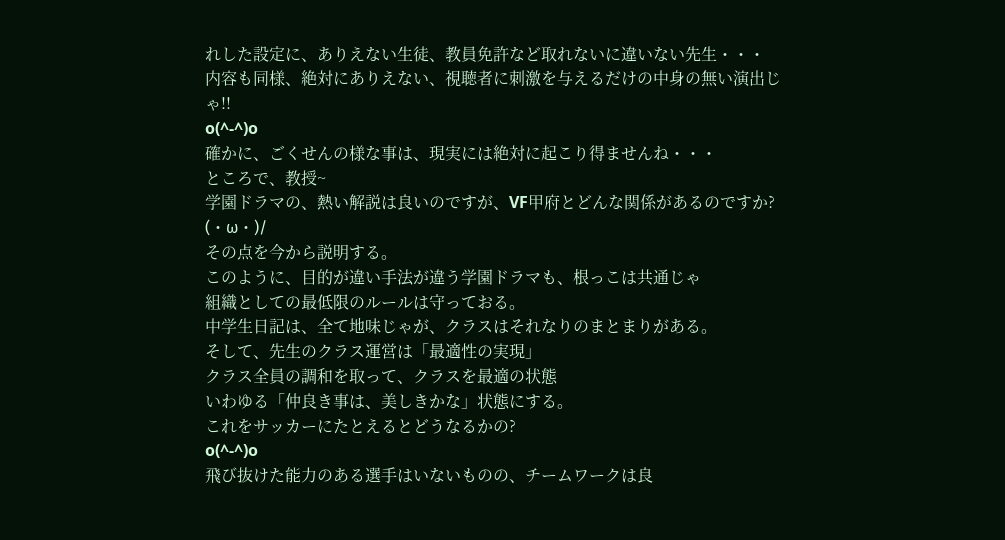れした設定に、ありえない生徒、教員免許など取れないに違いない先生・・・
内容も同様、絶対にありえない、視聴者に刺激を与えるだけの中身の無い演出じゃ!!
o(^-^)o
確かに、ごくせんの様な事は、現実には絶対に起こり得ませんね・・・
ところで、教授~
学園ドラマの、熱い解説は良いのですが、VF甲府とどんな関係があるのですか?
(・ω・)/
その点を今から説明する。
このように、目的が違い手法が違う学園ドラマも、根っこは共通じゃ
組織としての最低限のルールは守っておる。
中学生日記は、全て地味じゃが、クラスはそれなりのまとまりがある。
そして、先生のクラス運営は「最適性の実現」
クラス全員の調和を取って、クラスを最適の状態
いわゆる「仲良き事は、美しきかな」状態にする。
これをサッカーにたとえるとどうなるかの?
o(^-^)o
飛び抜けた能力のある選手はいないものの、チームワークは良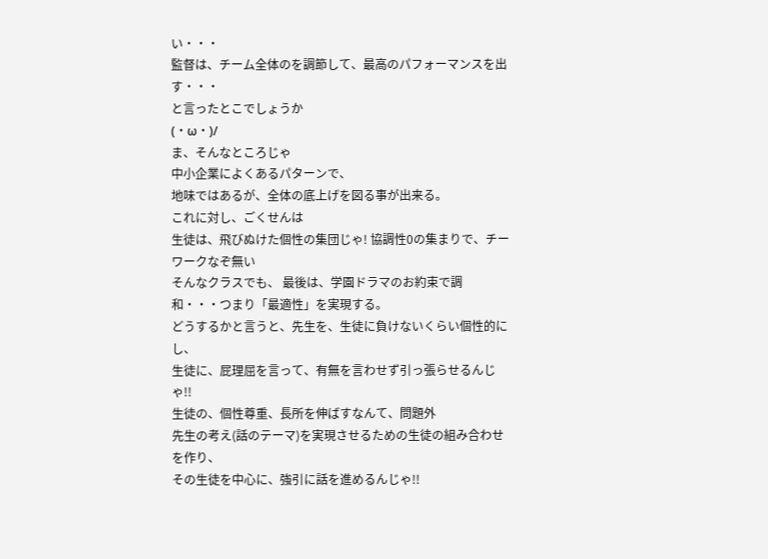い・・・
監督は、チーム全体のを調節して、最高のパフォーマンスを出す・・・
と言ったとこでしょうか
(・ω・)/
ま、そんなところじゃ
中小企業によくあるパターンで、
地味ではあるが、全体の底上げを図る事が出来る。
これに対し、ごくせんは
生徒は、飛びぬけた個性の集団じゃ! 協調性0の集まりで、チーワークなぞ無い
そんなクラスでも、 最後は、学園ドラマのお約束で調和・・・つまり「最適性」を実現する。
どうするかと言うと、先生を、生徒に負けないくらい個性的にし、
生徒に、屁理屈を言って、有無を言わせず引っ張らせるんじゃ!!
生徒の、個性尊重、長所を伸ばすなんて、問題外
先生の考え(話のテーマ)を実現させるための生徒の組み合わせを作り、
その生徒を中心に、強引に話を進めるんじゃ!!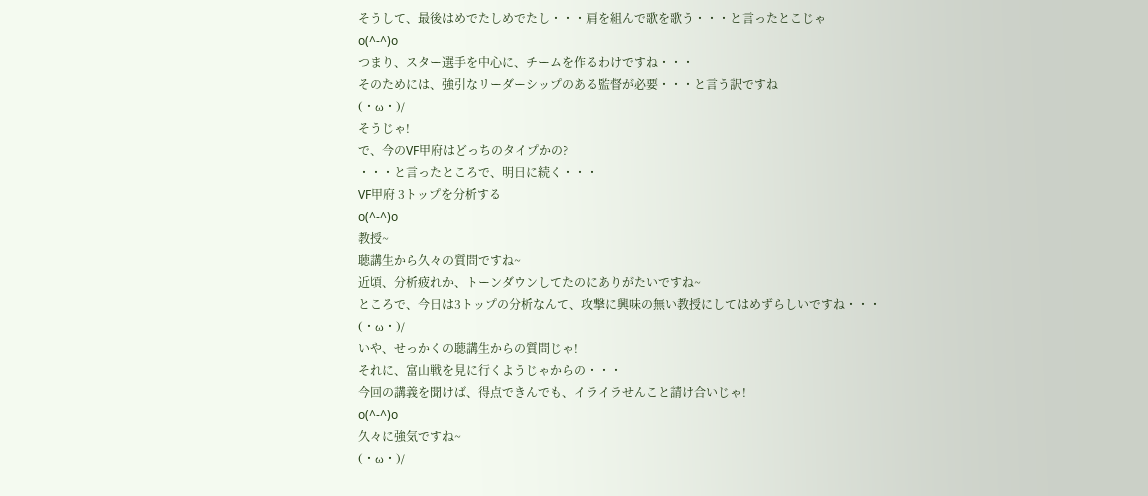そうして、最後はめでたしめでたし・・・肩を組んで歌を歌う・・・と言ったとこじゃ
o(^-^)o
つまり、スター選手を中心に、チームを作るわけですね・・・
そのためには、強引なリーダーシップのある監督が必要・・・と言う訳ですね
(・ω・)/
そうじゃ!
で、今のVF甲府はどっちのタイプかの?
・・・と言ったところで、明日に続く・・・
VF甲府 3トップを分析する
o(^-^)o
教授~
聴講生から久々の質問ですね~
近頃、分析疲れか、トーンダウンしてたのにありがたいですね~
ところで、今日は3トップの分析なんて、攻撃に興味の無い教授にしてはめずらしいですね・・・
(・ω・)/
いや、せっかくの聴講生からの質問じゃ!
それに、富山戦を見に行くようじゃからの・・・
今回の講義を聞けば、得点できんでも、イライラせんこと請け合いじゃ!
o(^-^)o
久々に強気ですね~
(・ω・)/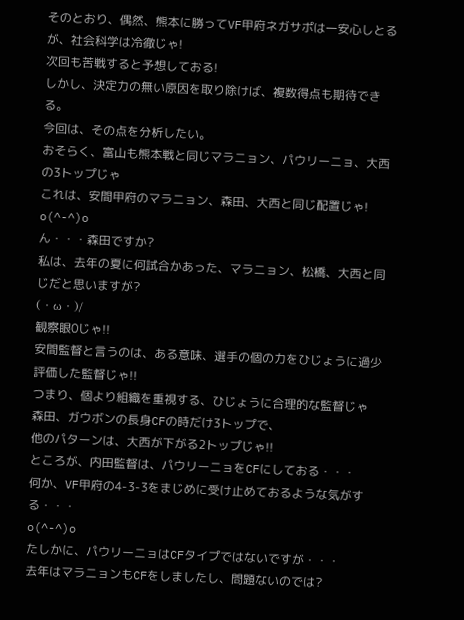そのとおり、偶然、熊本に勝ってVF甲府ネガサポは一安心しとるが、社会科学は冷徹じゃ!
次回も苦戦すると予想しておる!
しかし、決定力の無い原因を取り除けば、複数得点も期待できる。
今回は、その点を分析したい。
おそらく、富山も熊本戦と同じマラニョン、パウリーニョ、大西の3トップじゃ
これは、安間甲府のマラニョン、森田、大西と同じ配置じゃ!
o(^-^)o
ん・・・森田ですか?
私は、去年の夏に何試合かあった、マラニョン、松橋、大西と同じだと思いますが?
(・ω・)/
観察眼0じゃ!!
安間監督と言うのは、ある意味、選手の個の力をひじょうに過少評価した監督じゃ!!
つまり、個より組織を重視する、ひじょうに合理的な監督じゃ
森田、ガウボンの長身CFの時だけ3トップで、
他のパターンは、大西が下がる2トップじゃ!!
ところが、内田監督は、パウリーニョをCFにしておる・・・
何か、VF甲府の4-3-3をまじめに受け止めておるような気がする・・・
o(^-^)o
たしかに、パウリーニョはCFタイプではないですが・・・
去年はマラニョンもCFをしましたし、問題ないのでは?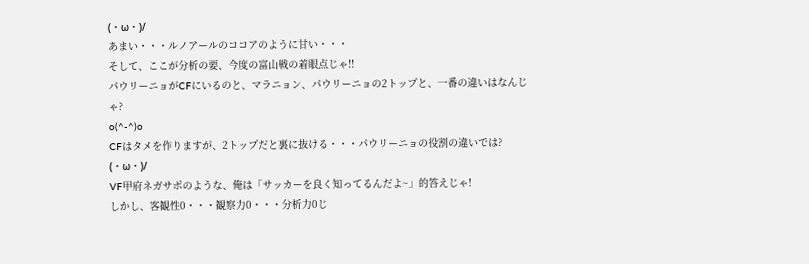(・ω・)/
あまい・・・ルノアールのココアのように甘い・・・
そして、ここが分析の要、今度の富山戦の着眼点じゃ!!
パウリーニョがCFにいるのと、マラニョン、パウリーニョの2トップと、一番の違いはなんじゃ?
o(^-^)o
CFはタメを作りますが、2トップだと裏に抜ける・・・パウリーニョの役割の違いでは?
(・ω・)/
VF甲府ネガサポのような、俺は「サッカーを良く知ってるんだよ~」的答えじゃ!
しかし、客観性0・・・観察力0・・・分析力0じ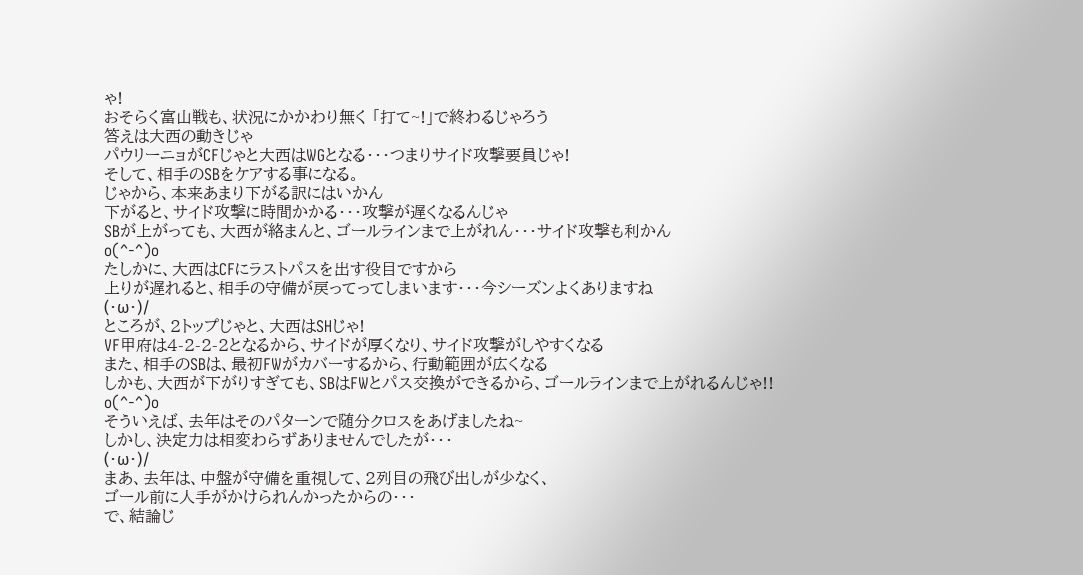ゃ!
おそらく富山戦も、状況にかかわり無く 「打て~!」で終わるじゃろう
答えは大西の動きじゃ
パウリーニョがCFじゃと大西はWGとなる・・・つまりサイド攻撃要員じゃ!
そして、相手のSBをケアする事になる。
じゃから、本来あまり下がる訳にはいかん
下がると、サイド攻撃に時間かかる・・・攻撃が遅くなるんじゃ
SBが上がっても、大西が絡まんと、ゴールラインまで上がれん・・・サイド攻撃も利かん
o(^-^)o
たしかに、大西はCFにラストパスを出す役目ですから
上りが遅れると、相手の守備が戻ってってしまいます・・・今シーズンよくありますね
(・ω・)/
ところが、2トップじゃと、大西はSHじゃ!
VF甲府は4-2-2-2となるから、サイドが厚くなり、サイド攻撃がしやすくなる
また、相手のSBは、最初FWがカバーするから、行動範囲が広くなる
しかも、大西が下がりすぎても、SBはFWとパス交換ができるから、ゴールラインまで上がれるんじゃ!!
o(^-^)o
そういえば、去年はそのパターンで随分クロスをあげましたね~
しかし、決定力は相変わらずありませんでしたが・・・
(・ω・)/
まあ、去年は、中盤が守備を重視して、2列目の飛び出しが少なく、
ゴール前に人手がかけられんかったからの・・・
で、結論じ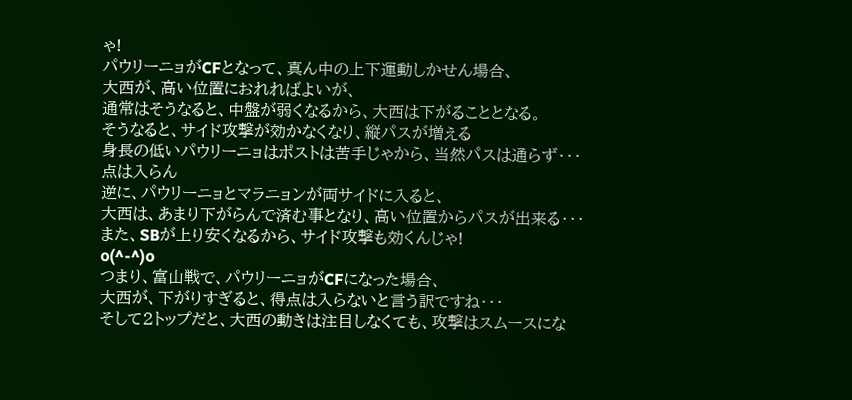ゃ!
パウリーニョがCFとなって、真ん中の上下運動しかせん場合、
大西が、高い位置におれればよいが、
通常はそうなると、中盤が弱くなるから、大西は下がることとなる。
そうなると、サイド攻撃が効かなくなり、縦パスが増える
身長の低いパウリーニョはポストは苦手じゃから、当然パスは通らず・・・
点は入らん
逆に、パウリーニョとマラニョンが両サイドに入ると、
大西は、あまり下がらんで済む事となり、高い位置からパスが出来る・・・
また、SBが上り安くなるから、サイド攻撃も効くんじゃ!
o(^-^)o
つまり、富山戦で、パウリーニョがCFになった場合、
大西が、下がりすぎると、得点は入らないと言う訳ですね・・・
そして2トップだと、大西の動きは注目しなくても、攻撃はスムースにな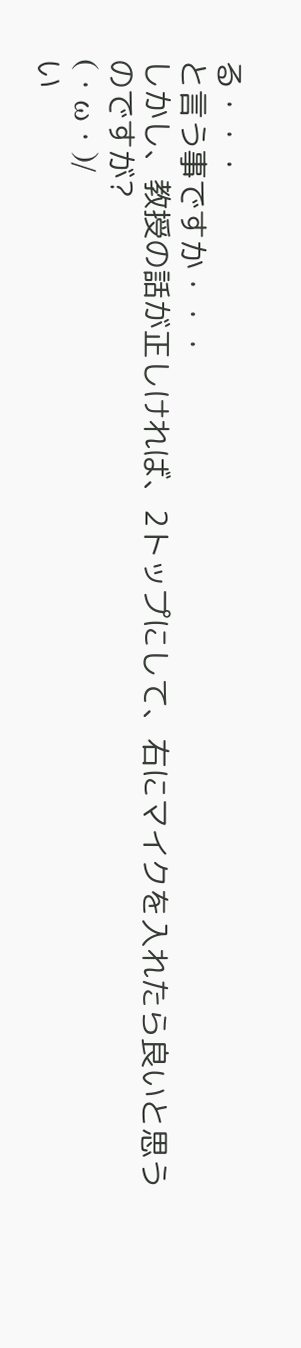る・・・
と言う事ですか・・・
しかし、教授の話が正しければ、2トップにして、右にマイクを入れたら良いと思うのですが?
(・ω・)/
い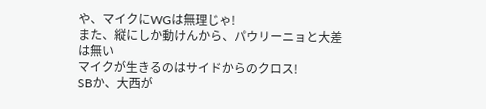や、マイクにWGは無理じゃ!
また、縦にしか動けんから、パウリーニョと大差は無い
マイクが生きるのはサイドからのクロス!
SBか、大西が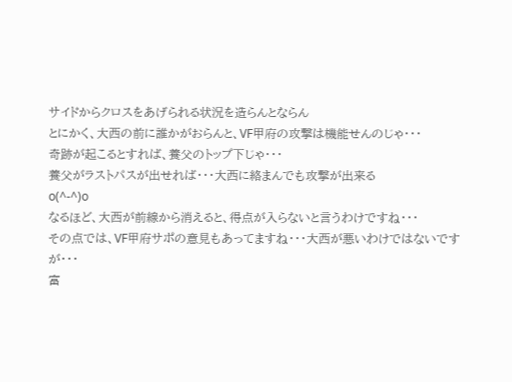サイドからクロスをあげられる状況を造らんとならん
とにかく、大西の前に誰かがおらんと、VF甲府の攻撃は機能せんのじゃ・・・
奇跡が起こるとすれば、養父のトップ下じゃ・・・
養父がラストパスが出せれば・・・大西に絡まんでも攻撃が出来る
o(^-^)o
なるほど、大西が前線から消えると、得点が入らないと言うわけですね・・・
その点では、VF甲府サポの意見もあってますね・・・大西が悪いわけではないですが・・・
富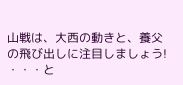山戦は、大西の動きと、養父の飛び出しに注目しましょう!
・・・と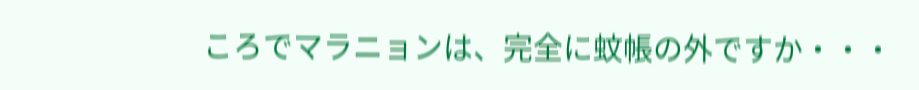ころでマラニョンは、完全に蚊帳の外ですか・・・